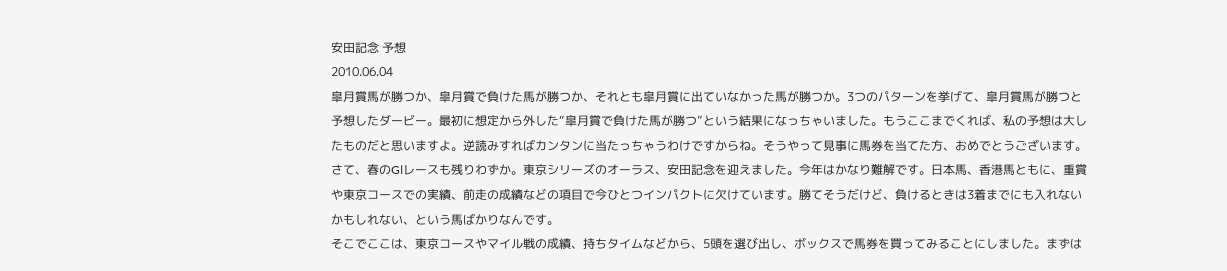安田記念 予想
2010.06.04
皐月賞馬が勝つか、皐月賞で負けた馬が勝つか、それとも皐月賞に出ていなかった馬が勝つか。3つのパターンを挙げて、皐月賞馬が勝つと予想したダービー。最初に想定から外した“皐月賞で負けた馬が勝つ”という結果になっちゃいました。もうここまでくれば、私の予想は大したものだと思いますよ。逆読みすればカンタンに当たっちゃうわけですからね。そうやって見事に馬券を当てた方、おめでとうございます。
さて、春のGⅠレースも残りわずか。東京シリーズのオーラス、安田記念を迎えました。今年はかなり難解です。日本馬、香港馬ともに、重賞や東京コースでの実績、前走の成績などの項目で今ひとつインパクトに欠けています。勝てそうだけど、負けるときは3着までにも入れないかもしれない、という馬ばかりなんです。
そこでここは、東京コースやマイル戦の成績、持ちタイムなどから、5頭を選び出し、ボックスで馬券を買ってみることにしました。まずは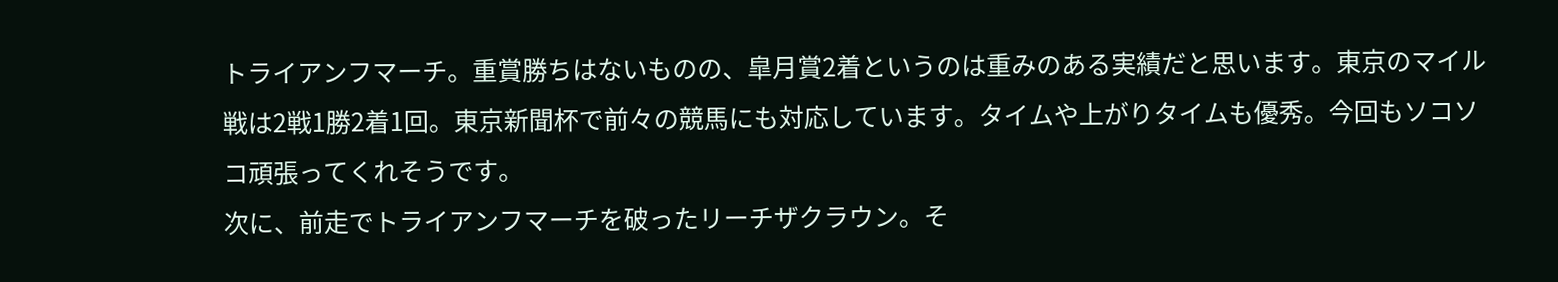トライアンフマーチ。重賞勝ちはないものの、皐月賞2着というのは重みのある実績だと思います。東京のマイル戦は2戦1勝2着1回。東京新聞杯で前々の競馬にも対応しています。タイムや上がりタイムも優秀。今回もソコソコ頑張ってくれそうです。
次に、前走でトライアンフマーチを破ったリーチザクラウン。そ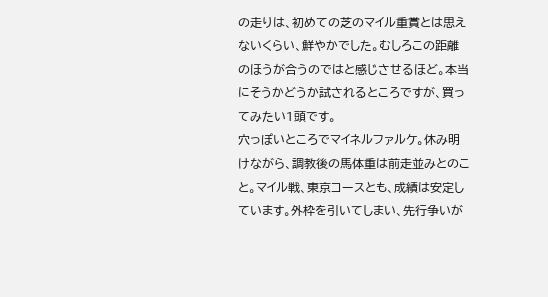の走りは、初めての芝のマイル重賞とは思えないくらい、鮮やかでした。むしろこの距離のほうが合うのではと感じさせるほど。本当にそうかどうか試されるところですが、買ってみたい1頭です。
穴っぽいところでマイネルファルケ。休み明けながら、調教後の馬体重は前走並みとのこと。マイル戦、東京コースとも、成績は安定しています。外枠を引いてしまい、先行争いが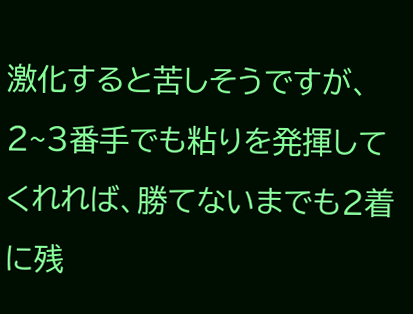激化すると苦しそうですが、2~3番手でも粘りを発揮してくれれば、勝てないまでも2着に残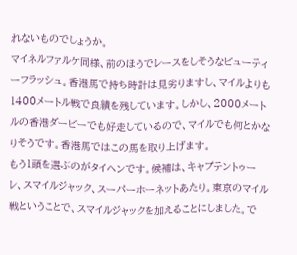れないものでしょうか。
マイネルファルケ同様、前のほうでレースをしそうなビューティーフラッシュ。香港馬で持ち時計は見劣りますし、マイルよりも1400メートル戦で良績を残しています。しかし、2000メートルの香港ダービーでも好走しているので、マイルでも何とかなりそうです。香港馬ではこの馬を取り上げます。
もう1頭を選ぶのがタイヘンです。候補は、キャプテントゥーレ、スマイルジャック、スーパーホーネットあたり。東京のマイル戦ということで、スマイルジャックを加えることにしました。で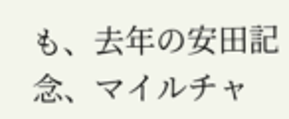も、去年の安田記念、マイルチャ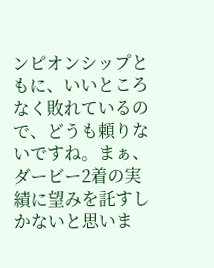ンピオンシップともに、いいところなく敗れているので、どうも頼りないですね。まぁ、ダービー2着の実績に望みを託すしかないと思いま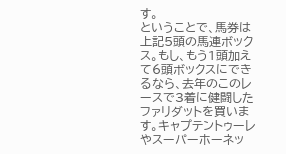す。
ということで、馬券は上記5頭の馬連ボックス。もし、もう1頭加えて6頭ボックスにできるなら、去年のこのレースで3着に健闘したファリダットを買います。キャプテントゥーレやスーパーホーネッ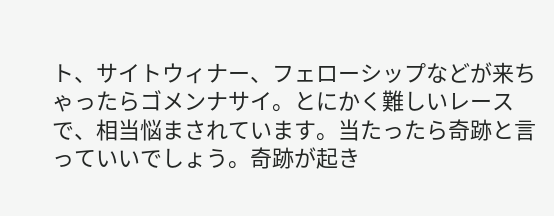ト、サイトウィナー、フェローシップなどが来ちゃったらゴメンナサイ。とにかく難しいレースで、相当悩まされています。当たったら奇跡と言っていいでしょう。奇跡が起き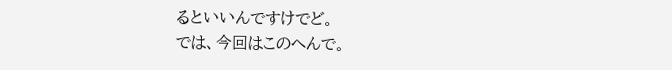るといいんですけでど。
では、今回はこのへんで。